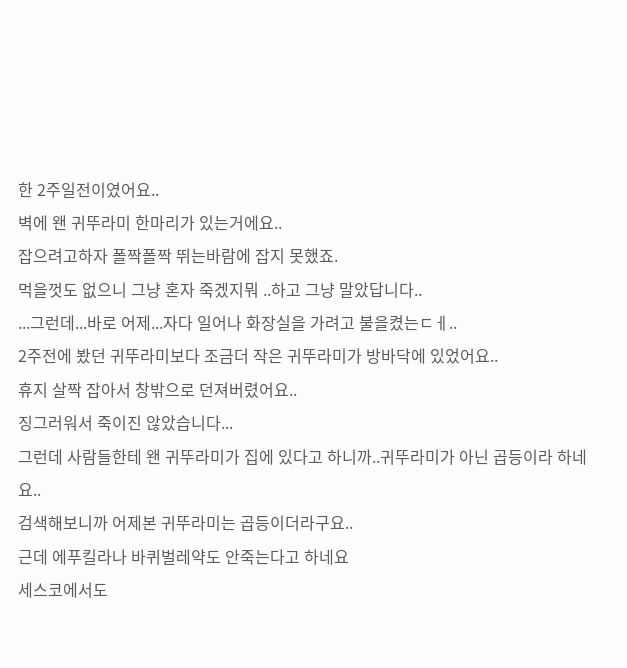한 2주일전이였어요..
벽에 왠 귀뚜라미 한마리가 있는거에요..
잡으려고하자 폴짝폴짝 뛰는바람에 잡지 못했죠.
먹을껏도 없으니 그냥 혼자 죽겠지뭐 ..하고 그냥 말았답니다..
...그런데...바로 어제...자다 일어나 화장실을 가려고 불을켰는ㄷㅔ..
2주전에 봤던 귀뚜라미보다 조금더 작은 귀뚜라미가 방바닥에 있었어요..
휴지 살짝 잡아서 창밖으로 던져버렸어요..
징그러워서 죽이진 않았습니다...
그런데 사람들한테 왠 귀뚜라미가 집에 있다고 하니까..귀뚜라미가 아닌 곱등이라 하네요..
검색해보니까 어제본 귀뚜라미는 곱등이더라구요..
근데 에푸킬라나 바퀴벌레약도 안죽는다고 하네요
세스코에서도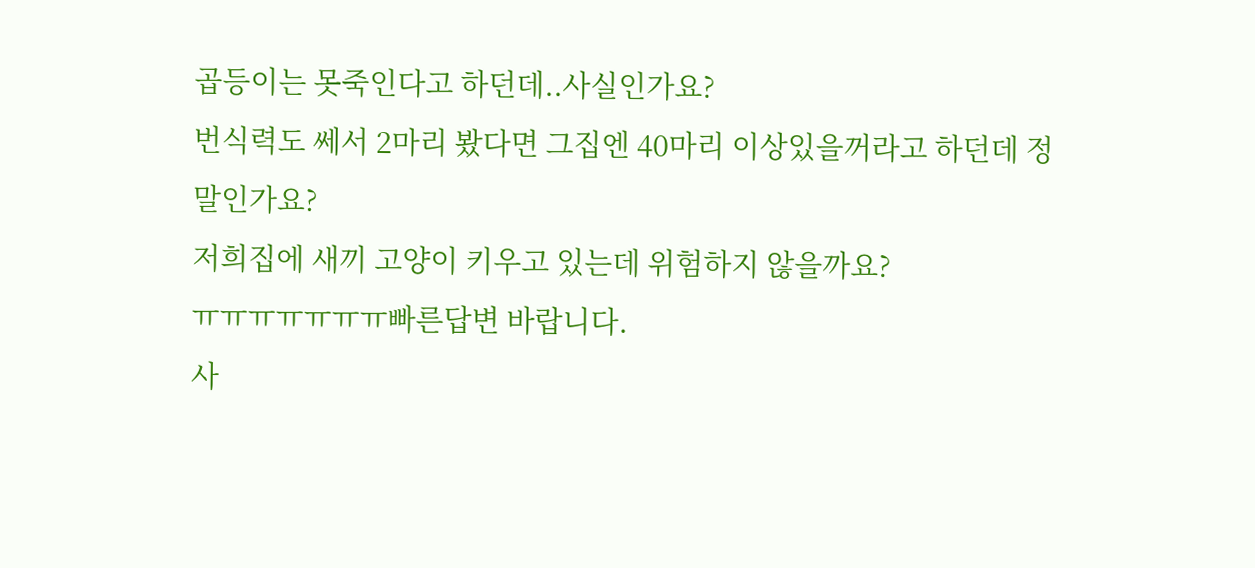곱등이는 못죽인다고 하던데..사실인가요?
번식력도 쎄서 2마리 봤다면 그집엔 40마리 이상있을꺼라고 하던데 정말인가요?
저희집에 새끼 고양이 키우고 있는데 위험하지 않을까요?
ㅠㅠㅠㅠㅠㅠㅠ빠른답변 바랍니다.
사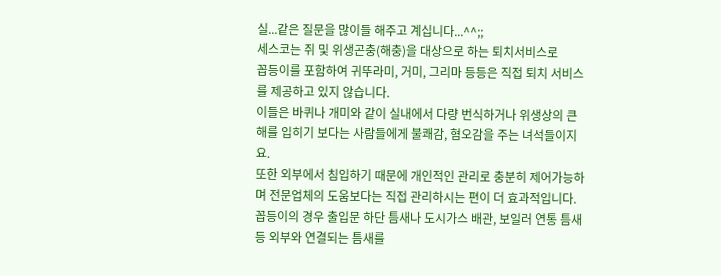실...같은 질문을 많이들 해주고 계십니다...^^;;
세스코는 쥐 및 위생곤충(해충)을 대상으로 하는 퇴치서비스로
꼽등이를 포함하여 귀뚜라미, 거미, 그리마 등등은 직접 퇴치 서비스를 제공하고 있지 않습니다.
이들은 바퀴나 개미와 같이 실내에서 다량 번식하거나 위생상의 큰 해를 입히기 보다는 사람들에게 불쾌감, 혐오감을 주는 녀석들이지요.
또한 외부에서 침입하기 때문에 개인적인 관리로 충분히 제어가능하며 전문업체의 도움보다는 직접 관리하시는 편이 더 효과적입니다.
꼽등이의 경우 출입문 하단 틈새나 도시가스 배관, 보일러 연통 틈새 등 외부와 연결되는 틈새를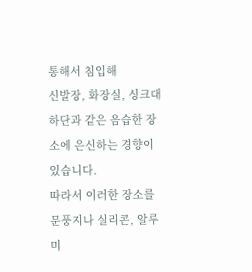통해서 침입해
신발장, 화장실, 싱크대 하단과 같은 음습한 장소에 은신하는 경향이 있습니다.
따라서 이러한 장소를 문풍지나 실리콘, 알루미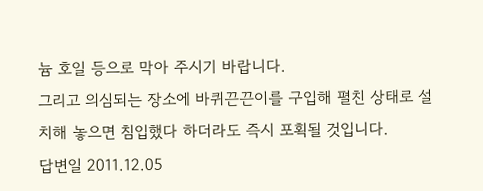늄 호일 등으로 막아 주시기 바랍니다.
그리고 의심되는 장소에 바퀴끈끈이를 구입해 펼친 상태로 설치해 놓으면 침입했다 하더라도 즉시 포획될 것입니다.
답변일 2011.12.05